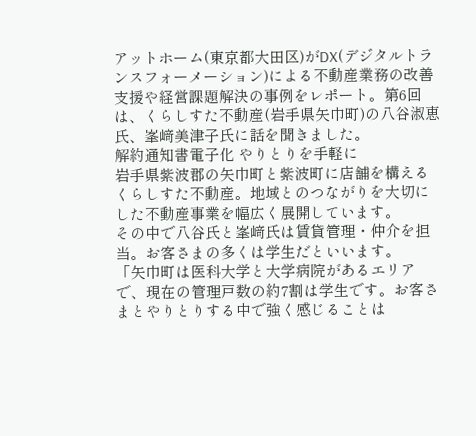アットホーム(東京都大田区)がDX(デジタルトランスフォーメーション)による不動産業務の改善支援や経営課題解決の事例をレポート。第6回は、くらしすた不動産(岩手県矢巾町)の八谷淑恵氏、峯﨑美津子氏に話を聞きました。
解約通知書電子化 やりとりを手軽に
岩手県紫波郡の矢巾町と紫波町に店舗を構えるくらしすた不動産。地域とのつながりを大切にした不動産事業を幅広く展開しています。
その中で八谷氏と峯﨑氏は賃貸管理・仲介を担当。お客さまの多くは学生だといいます。
「矢巾町は医科大学と大学病院があるエリアで、現在の管理戸数の約7割は学生です。お客さまとやりとりする中で強く感じることは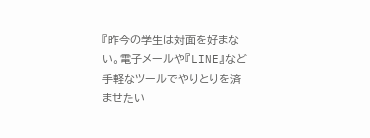『昨今の学生は対面を好まない。電子メールや『LINE』など手軽なツールでやりとりを済ませたい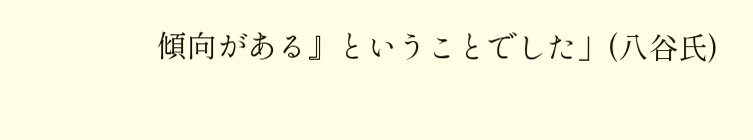傾向がある』ということでした」(八谷氏)